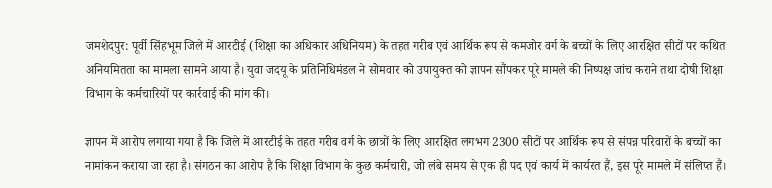जमशेदपुर: पूर्वी सिंहभूम जिले में आरटीई (शिक्षा का अधिकार अधिनियम) के तहत गरीब एवं आर्थिक रूप से कमजोर वर्ग के बच्चों के लिए आरक्षित सीटों पर कथित अनियमितता का मामला सामने आया है। युवा जदयू के प्रतिनिधिमंडल ने सोमवार को उपायुक्त को ज्ञापन सौंपकर पूरे मामले की निष्पक्ष जांच कराने तथा दोषी शिक्षा विभाग के कर्मचारियों पर कार्रवाई की मांग की।

ज्ञापन में आरोप लगाया गया है कि जिले में आरटीई के तहत गरीब वर्ग के छात्रों के लिए आरक्षित लगभग 2300 सीटों पर आर्थिक रूप से संपन्न परिवारों के बच्चों का नामांकन कराया जा रहा है। संगठन का आरोप है कि शिक्षा विभाग के कुछ कर्मचारी, जो लंबे समय से एक ही पद एवं कार्य में कार्यरत हैं, इस पूरे मामले में संलिप्त हैं।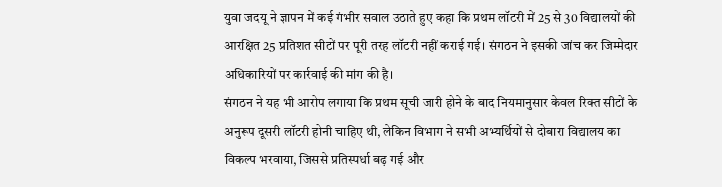युवा जदयू ने ज्ञापन में कई गंभीर सवाल उठाते हुए कहा कि प्रथम लॉटरी में 25 से 30 विद्यालयों की आरक्षित 25 प्रतिशत सीटों पर पूरी तरह लॉटरी नहीं कराई गई। संगठन ने इसकी जांच कर जिम्मेदार अधिकारियों पर कार्रवाई की मांग की है।
संगठन ने यह भी आरोप लगाया कि प्रथम सूची जारी होने के बाद नियमानुसार केवल रिक्त सीटों के अनुरूप दूसरी लॉटरी होनी चाहिए थी, लेकिन विभाग ने सभी अभ्यर्थियों से दोबारा विद्यालय का विकल्प भरवाया, जिससे प्रतिस्पर्धा बढ़ गई और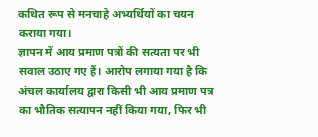कथित रूप से मनचाहे अभ्यर्थियों का चयन कराया गया।
ज्ञापन में आय प्रमाण पत्रों की सत्यता पर भी सवाल उठाए गए हैं। आरोप लगाया गया है कि अंचल कार्यालय द्वारा किसी भी आय प्रमाण पत्र का भौतिक सत्यापन नहीं किया गया, फिर भी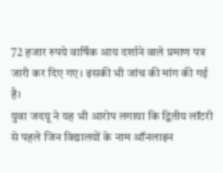72 हजार रुपये वार्षिक आय दर्शाने वाले प्रमाण पत्र जारी कर दिए गए। इसकी भी जांच की मांग की गई है।
युवा जदयू ने यह भी आरोप लगाया कि द्वितीय लॉटरी से पहले जिन विद्यालयों के नाम ऑनलाइन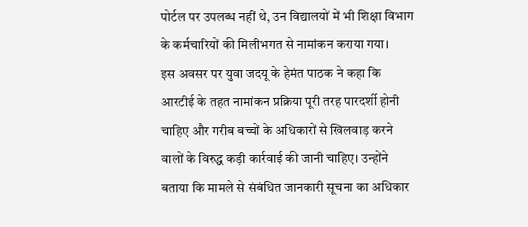पोर्टल पर उपलब्ध नहीं थे, उन विद्यालयों में भी शिक्षा विभाग के कर्मचारियों की मिलीभगत से नामांकन कराया गया।
इस अवसर पर युवा जदयू के हेमंत पाठक ने कहा कि आरटीई के तहत नामांकन प्रक्रिया पूरी तरह पारदर्शी होनी चाहिए और गरीब बच्चों के अधिकारों से खिलवाड़ करने वालों के विरुद्ध कड़ी कार्रवाई की जानी चाहिए। उन्होंने बताया कि मामले से संबंधित जानकारी सूचना का अधिकार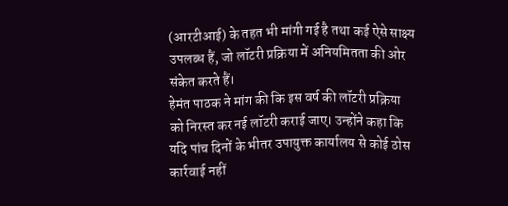(आरटीआई) के तहत भी मांगी गई है तथा कई ऐसे साक्ष्य उपलब्ध हैं, जो लॉटरी प्रक्रिया में अनियमितता की ओर संकेत करते हैं।
हेमंत पाठक ने मांग की कि इस वर्ष की लॉटरी प्रक्रिया को निरस्त कर नई लॉटरी कराई जाए। उन्होंने कहा कि यदि पांच दिनों के भीतर उपायुक्त कार्यालय से कोई ठोस कार्रवाई नहीं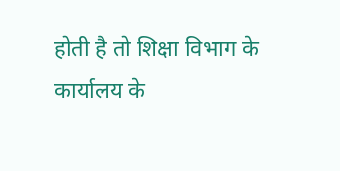होती है तो शिक्षा विभाग के कार्यालय के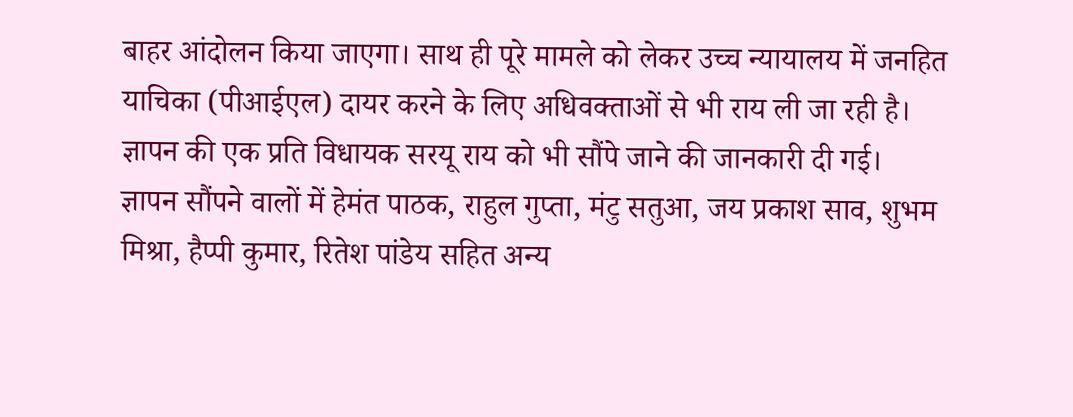बाहर आंदोलन किया जाएगा। साथ ही पूरे मामले को लेकर उच्च न्यायालय में जनहित याचिका (पीआईएल) दायर करने के लिए अधिवक्ताओं से भी राय ली जा रही है। ज्ञापन की एक प्रति विधायक सरयू राय को भी सौंपे जाने की जानकारी दी गई।
ज्ञापन सौंपने वालों में हेमंत पाठक, राहुल गुप्ता, मंटु सतुआ, जय प्रकाश साव, शुभम मिश्रा, हैप्पी कुमार, रितेश पांडेय सहित अन्य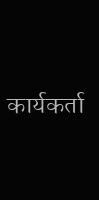कार्यकर्ता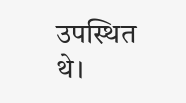उपस्थित थे।